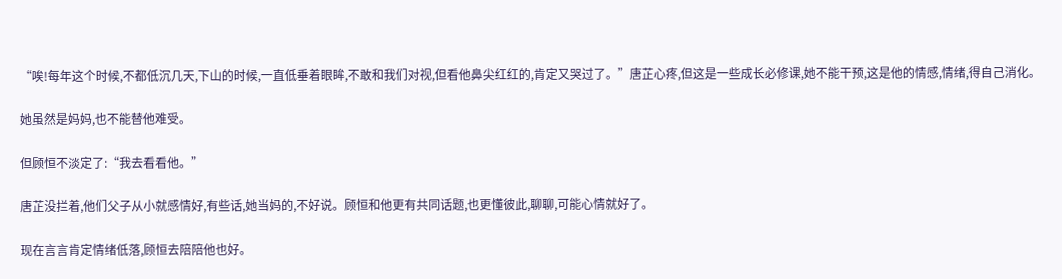“唉!每年这个时候,不都低沉几天,下山的时候,一直低垂着眼眸,不敢和我们对视,但看他鼻尖红红的,肯定又哭过了。”唐芷心疼,但这是一些成长必修课,她不能干预,这是他的情感,情绪,得自己消化。

她虽然是妈妈,也不能替他难受。

但顾恒不淡定了:“我去看看他。”

唐芷没拦着,他们父子从小就感情好,有些话,她当妈的,不好说。顾恒和他更有共同话题,也更懂彼此,聊聊,可能心情就好了。

现在言言肯定情绪低落,顾恒去陪陪他也好。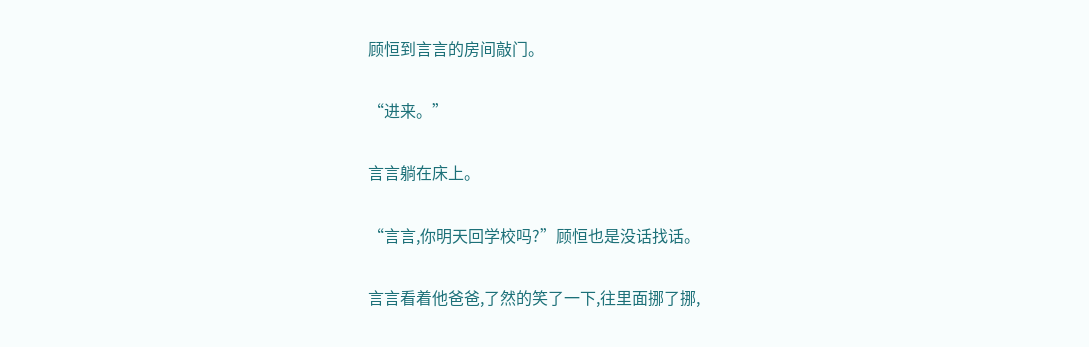顾恒到言言的房间敲门。

“进来。”

言言躺在床上。

“言言,你明天回学校吗?”顾恒也是没话找话。

言言看着他爸爸,了然的笑了一下,往里面挪了挪,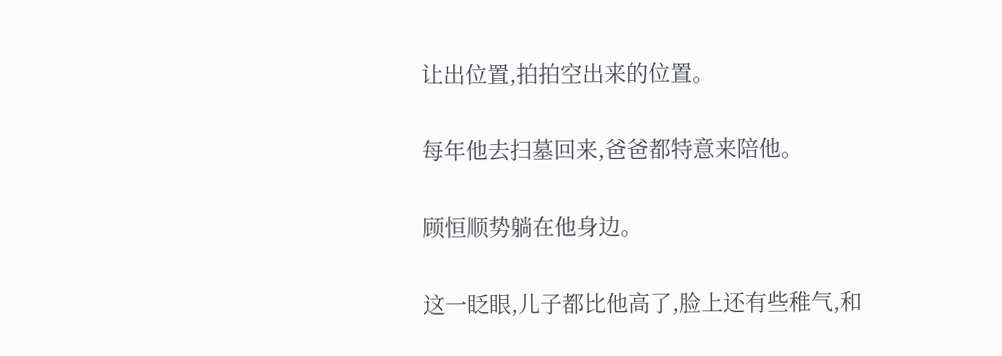让出位置,拍拍空出来的位置。

每年他去扫墓回来,爸爸都特意来陪他。

顾恒顺势躺在他身边。

这一眨眼,儿子都比他高了,脸上还有些稚气,和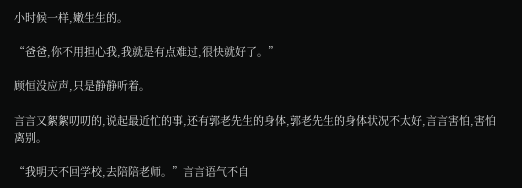小时候一样,嫩生生的。

“爸爸,你不用担心我,我就是有点难过,很快就好了。”

顾恒没应声,只是静静听着。

言言又絮絮叨叨的,说起最近忙的事,还有郭老先生的身体,郭老先生的身体状况不太好,言言害怕,害怕离别。

“我明天不回学校,去陪陪老师。”言言语气不自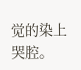觉的染上哭腔。